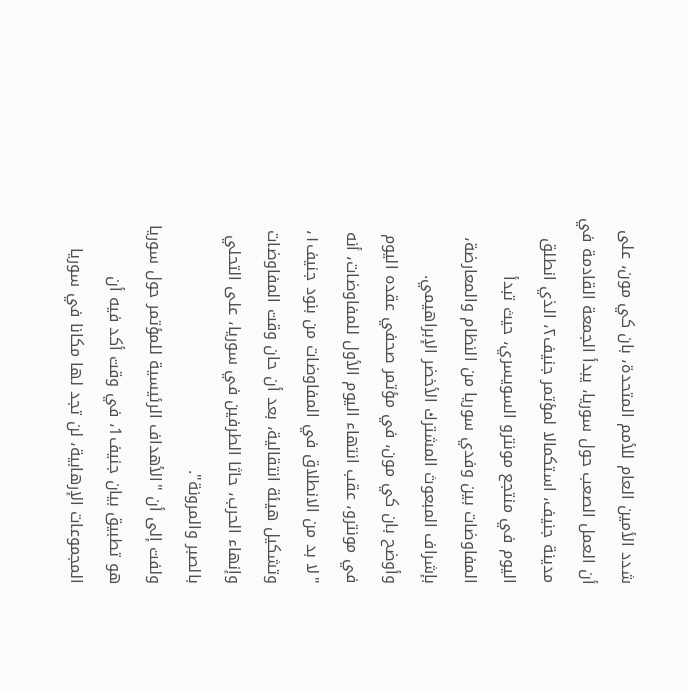شدد الأمين العام للأمم المتحدة، بان كي مون، على أن العمل الصعب حول سوريا، يبدأ الجمعة القادمة في مدينة جنيف، استكمالا لمؤتمر جنيف٢، الذي انطلق اليوم في منتجع مونترو السويسري، حيث تبدأ المفاوضات بين وفدي سوريا من النظام والمعارضة، بإشراف المبعوث المشترك الأخضر الإبراهيمي.
وأوضح بان كي مون، في مؤتمر صحفي عقده اليوم في مونترو، عقب انتهاء اليوم الأول للمفاوضات، أنه "لا بد من الانطلاق في المفاوضات من بنود جنيف١، وتشكيل هيئة انتقالية، بعد أن حان وقت المفاوضات وإنهاء الحرب، حاثا الطرفين في سوريا، على التحلي بالصبر والمرونة".
ولفت إلى أن "الأهداف الرئيسية للمؤتمر حول سوريا هو تطبيق بيان جنيف1، في وقت أكد فيه أن المجموعات الإرهابية، لن تجد لها مكانا في سوريا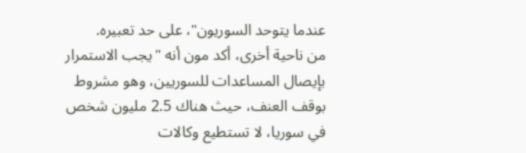عندما يتوحد السوريون"، على حد تعبيره.
من ناحية أخرى، أكد مون أنه "يجب الاستمرار بإيصال المساعدات للسوريين، وهو مشروط بوقف العنف، حيث هناك 2.5 مليون شخص في سوريا، لا تستطيع وكالات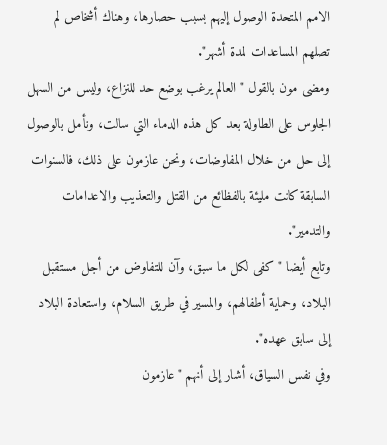الامم المتحدة الوصول إليهم بسبب حصارها، وهناك أشخاص لم تصلهم المساعدات لمدة أشهر".
ومضى مون بالقول "العالم يرغب بوضع حد للنزاع، وليس من السهل الجلوس على الطاولة بعد كل هذه الدماء التي سالت، ونأمل بالوصول إلى حل من خلال المفاوضات، ونحن عازمون على ذلك، فالسنوات السابقة كانت مليئة بالفظائع من القتل والتعذيب والاعدامات والتدمير".
وتابع أيضا "كفى لكل ما سبق، وآن للتفاوض من أجل مستقبل البلاد، وحماية أطفالهم، والمسير في طريق السلام، واستعادة البلاد إلى سابق عهده".
وفي نفس السياق، أشار إلى أنهم "عازمون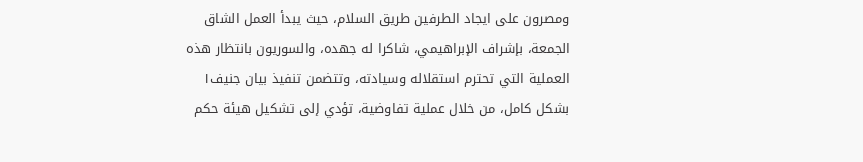ومصرون على ايجاد الطرفين طريق السلام، حيث يبدأ العمل الشاق الجمعة، بإشراف الإبراهيمي، شاكرا له جهده، والسوريون بانتظار هذه العملية التي تحترم استقلاله وسيادته، وتتضمن تنفيذ بيان جنيف١ بشكل كامل، من خلال عملية تفاوضية، تؤدي إلى تشكيل هيئة حكم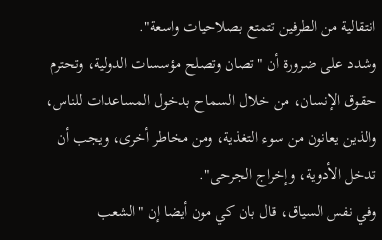انتقالية من الطرفين تتمتع بصلاحيات واسعة".
وشدد على ضرورة أن "تصان وتصلح مؤسسات الدولية، وتحترم حقوق الإنسان، من خلال السماح بدخول المساعدات للناس، والذين يعانون من سوء التغذية، ومن مخاطر أخرى، ويجب أن تدخل الأدوية، وإخراج الجرحى".
وفي نفس السياق، قال بان كي مون أيضا إن "الشعب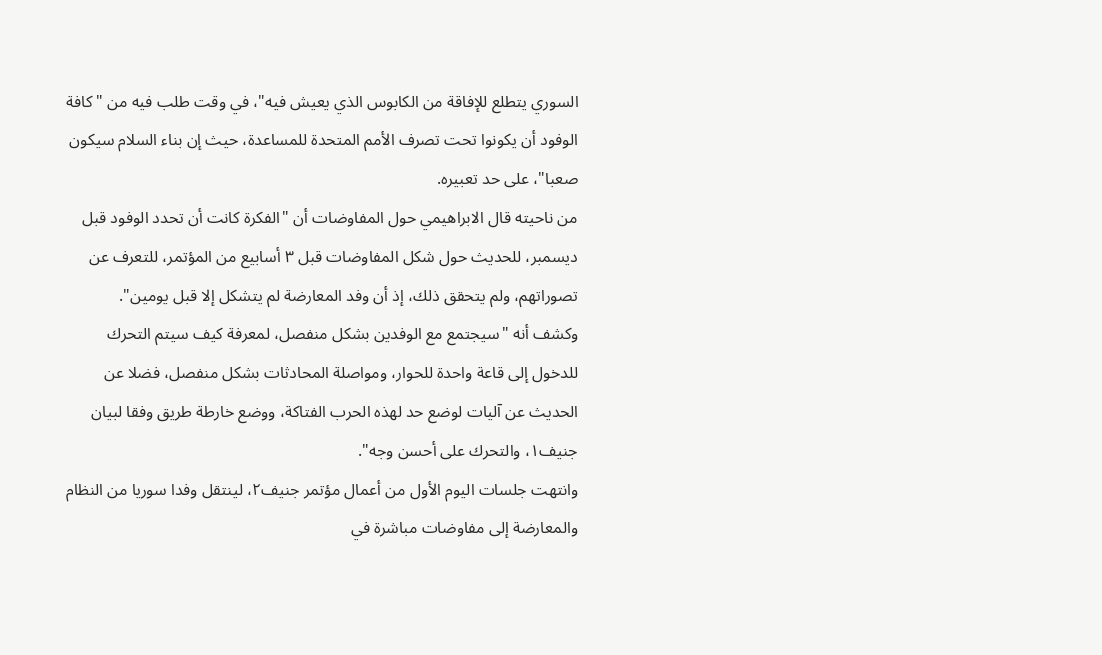السوري يتطلع للإفاقة من الكابوس الذي يعيش فيه"، في وقت طلب فيه من "كافة الوفود أن يكونوا تحت تصرف الأمم المتحدة للمساعدة، حيث إن بناء السلام سيكون صعبا"، على حد تعبيره.
من ناحيته قال الابراهيمي حول المفاوضات أن "الفكرة كانت أن تحدد الوفود قبل ديسمبر، للحديث حول شكل المفاوضات قبل ٣ أسابيع من المؤتمر، للتعرف عن تصوراتهم، ولم يتحقق ذلك، إذ أن وفد المعارضة لم يتشكل إلا قبل يومين".
وكشف أنه "سيجتمع مع الوفدين بشكل منفصل، لمعرفة كيف سيتم التحرك للدخول إلى قاعة واحدة للحوار، ومواصلة المحادثات بشكل منفصل، فضلا عن الحديث عن آليات لوضع حد لهذه الحرب الفتاكة، ووضع خارطة طريق وفقا لبيان جنيف١، والتحرك على أحسن وجه".
وانتهت جلسات اليوم الأول من أعمال مؤتمر جنيف٢، لينتقل وفدا سوريا من النظام والمعارضة إلى مفاوضات مباشرة في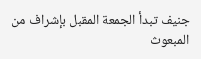جنيف تبدأ الجمعة المقبل بإشراف من المبعوث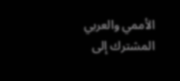الأممي والعربي المشترك إلى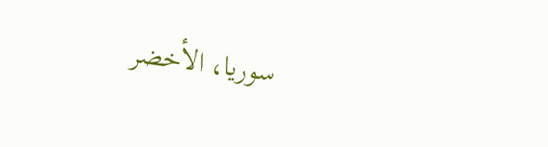سوريا، الأخضر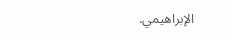الإبراهيمي.